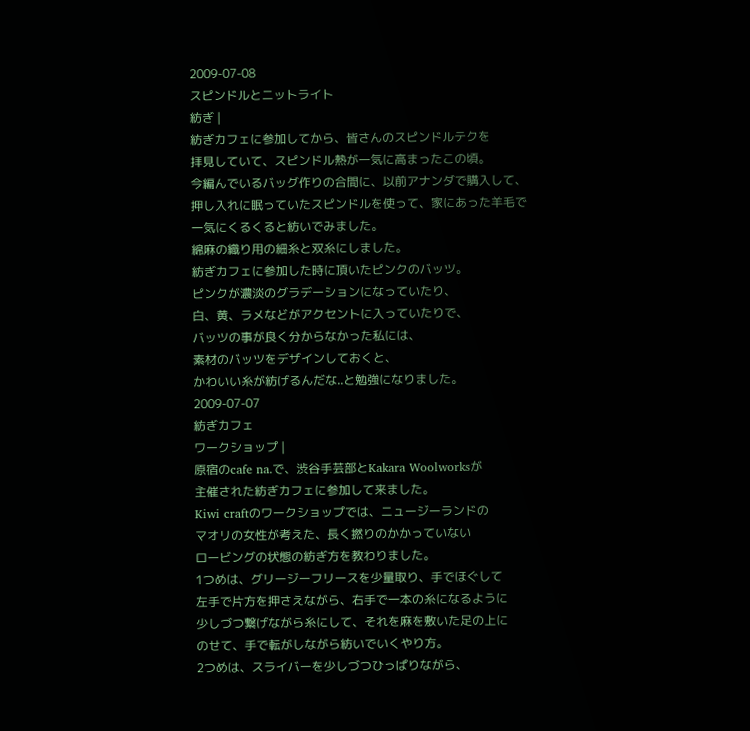2009-07-08
スピンドルとニットライト
紡ぎ |
紡ぎカフェに参加してから、皆さんのスピンドルテクを
拝見していて、スピンドル熱が一気に高まったこの頃。
今編んでいるバッグ作りの合間に、以前アナンダで購入して、
押し入れに眠っていたスピンドルを使って、家にあった羊毛で
一気にくるくると紡いでみました。
綿麻の織り用の細糸と双糸にしました。
紡ぎカフェに参加した時に頂いたピンクのバッツ。
ピンクが濃淡のグラデーションになっていたり、
白、黄、ラメなどがアクセントに入っていたりで、
バッツの事が良く分からなかった私には、
素材のバッツをデザインしておくと、
かわいい糸が紡げるんだな..と勉強になりました。
2009-07-07
紡ぎカフェ
ワークショップ |
原宿のcafe na.で、渋谷手芸部とKakara Woolworksが
主催された紡ぎカフェに参加して来ました。
Kiwi craftのワークショップでは、ニュージーランドの
マオリの女性が考えた、長く撚りのかかっていない
ロービングの状態の紡ぎ方を教わりました。
1つめは、グリージーフリースを少量取り、手でほぐして
左手で片方を押さえながら、右手で一本の糸になるように
少しづつ繋げながら糸にして、それを麻を敷いた足の上に
のせて、手で転がしながら紡いでいくやり方。
2つめは、スライバーを少しづつひっぱりながら、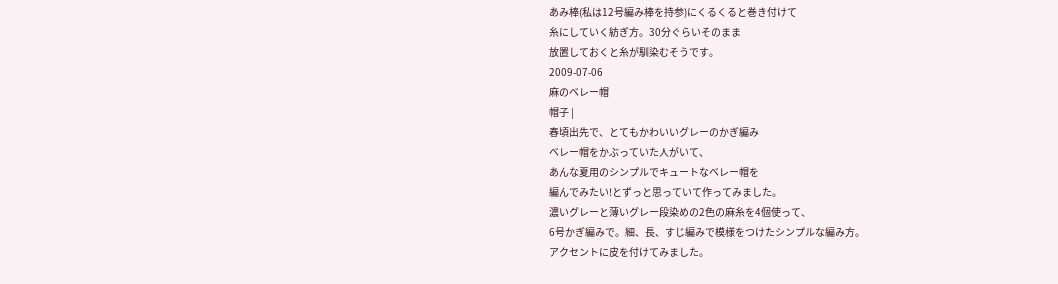あみ棒(私は12号編み棒を持参)にくるくると巻き付けて
糸にしていく紡ぎ方。30分ぐらいそのまま
放置しておくと糸が馴染むそうです。
2009-07-06
麻のベレー帽
帽子 |
春頃出先で、とてもかわいいグレーのかぎ編み
ベレー帽をかぶっていた人がいて、
あんな夏用のシンプルでキュートなベレー帽を
編んでみたい!とずっと思っていて作ってみました。
濃いグレーと薄いグレー段染めの2色の麻糸を4個使って、
6号かぎ編みで。細、長、すじ編みで模様をつけたシンプルな編み方。
アクセントに皮を付けてみました。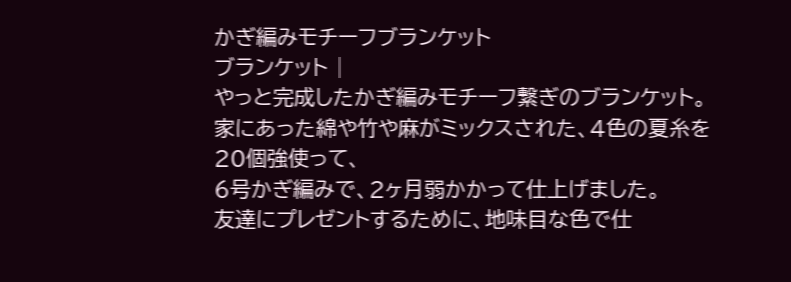かぎ編みモチーフブランケット
ブランケット |
やっと完成したかぎ編みモチーフ繋ぎのブランケット。
家にあった綿や竹や麻がミックスされた、4色の夏糸を20個強使って、
6号かぎ編みで、2ヶ月弱かかって仕上げました。
友達にプレゼントするために、地味目な色で仕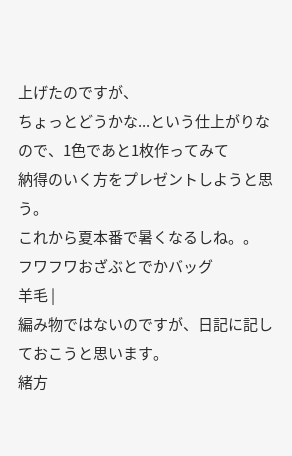上げたのですが、
ちょっとどうかな...という仕上がりなので、1色であと1枚作ってみて
納得のいく方をプレゼントしようと思う。
これから夏本番で暑くなるしね。。
フワフワおざぶとでかバッグ
羊毛 |
編み物ではないのですが、日記に記しておこうと思います。
緒方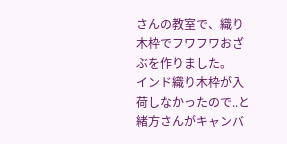さんの教室で、織り木枠でフワフワおざぶを作りました。
インド織り木枠が入荷しなかったので..と
緒方さんがキャンバ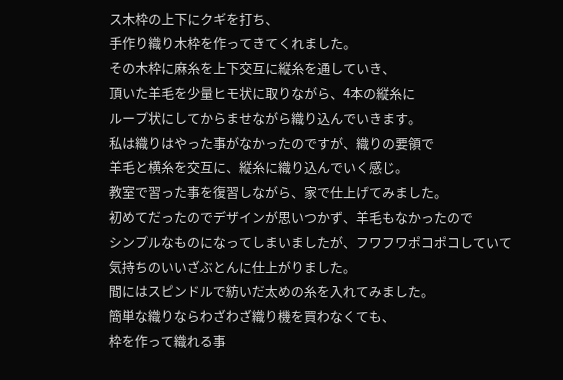ス木枠の上下にクギを打ち、
手作り織り木枠を作ってきてくれました。
その木枠に麻糸を上下交互に縦糸を通していき、
頂いた羊毛を少量ヒモ状に取りながら、4本の縦糸に
ループ状にしてからませながら織り込んでいきます。
私は織りはやった事がなかったのですが、織りの要領で
羊毛と横糸を交互に、縦糸に織り込んでいく感じ。
教室で習った事を復習しながら、家で仕上げてみました。
初めてだったのでデザインが思いつかず、羊毛もなかったので
シンプルなものになってしまいましたが、フワフワポコポコしていて
気持ちのいいざぶとんに仕上がりました。
間にはスピンドルで紡いだ太めの糸を入れてみました。
簡単な織りならわざわざ織り機を買わなくても、
枠を作って織れる事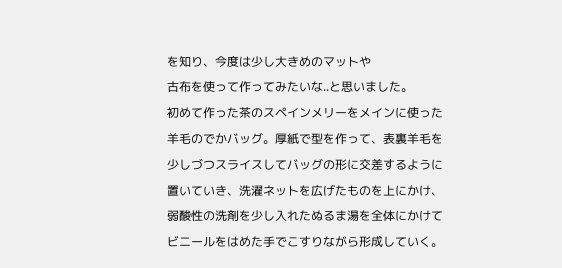を知り、今度は少し大きめのマットや
古布を使って作ってみたいな..と思いました。
初めて作った茶のスペインメリーをメインに使った
羊毛のでかバッグ。厚紙で型を作って、表裏羊毛を
少しづつスライスしてバッグの形に交差するように
置いていき、洗濯ネットを広げたものを上にかけ、
弱酸性の洗剤を少し入れたぬるま湯を全体にかけて
ビニールをはめた手でこすりながら形成していく。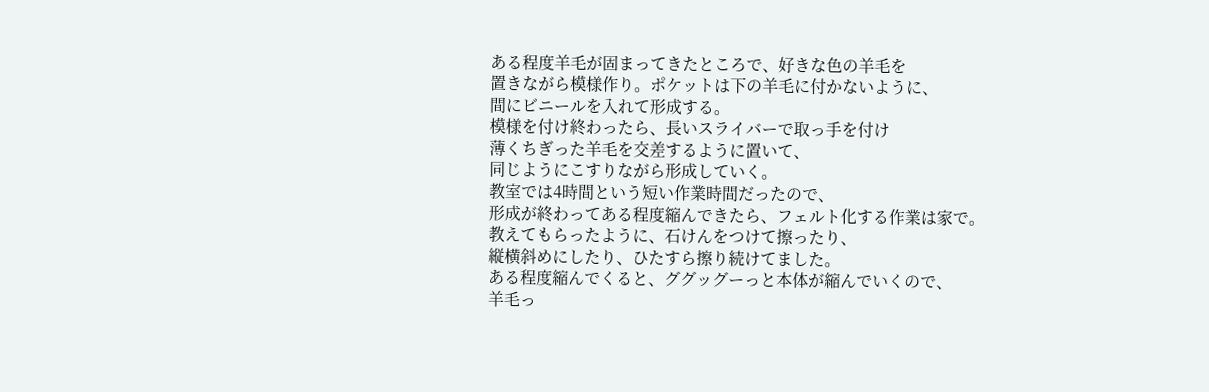ある程度羊毛が固まってきたところで、好きな色の羊毛を
置きながら模様作り。ポケットは下の羊毛に付かないように、
間にビニールを入れて形成する。
模様を付け終わったら、長いスライバーで取っ手を付け
薄くちぎった羊毛を交差するように置いて、
同じようにこすりながら形成していく。
教室では4時間という短い作業時間だったので、
形成が終わってある程度縮んできたら、フェルト化する作業は家で。
教えてもらったように、石けんをつけて擦ったり、
縦横斜めにしたり、ひたすら擦り続けてました。
ある程度縮んでくると、ググッグーっと本体が縮んでいくので、
羊毛っ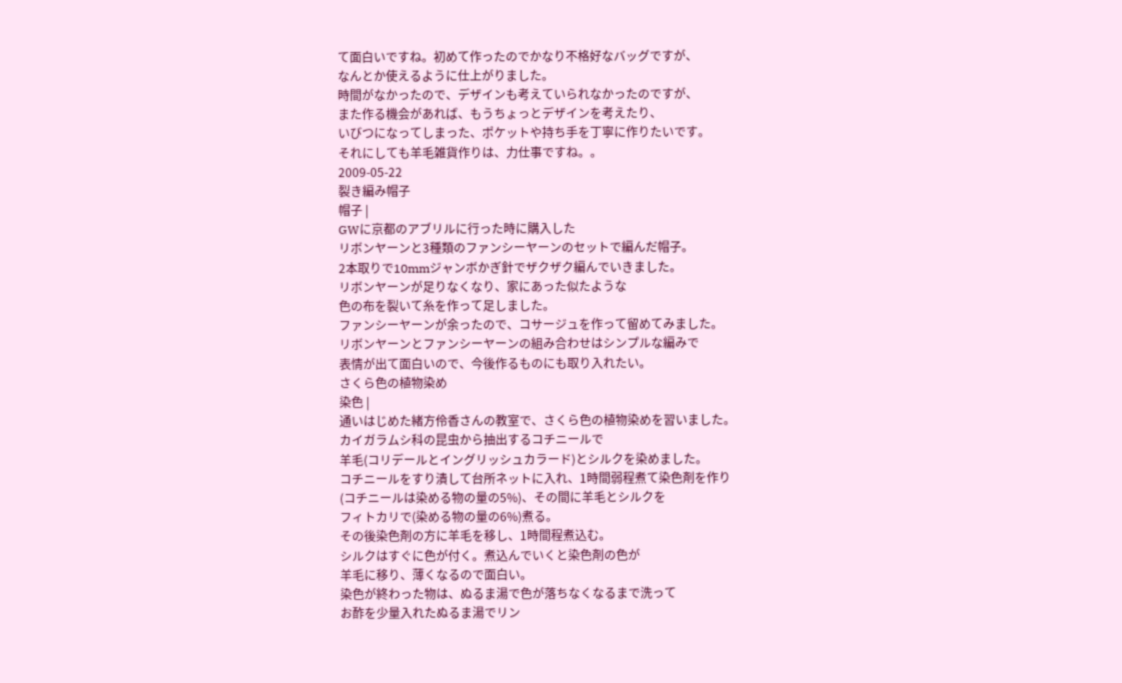て面白いですね。初めて作ったのでかなり不格好なバッグですが、
なんとか使えるように仕上がりました。
時間がなかったので、デザインも考えていられなかったのですが、
また作る機会があれば、もうちょっとデザインを考えたり、
いびつになってしまった、ポケットや持ち手を丁寧に作りたいです。
それにしても羊毛雑貨作りは、力仕事ですね。。
2009-05-22
裂き編み帽子
帽子 |
GWに京都のアブリルに行った時に購入した
リボンヤーンと3種類のファンシーヤーンのセットで編んだ帽子。
2本取りで10mmジャンボかぎ針でザクザク編んでいきました。
リボンヤーンが足りなくなり、家にあった似たような
色の布を裂いて糸を作って足しました。
ファンシーヤーンが余ったので、コサージュを作って留めてみました。
リボンヤーンとファンシーヤーンの組み合わせはシンプルな編みで
表情が出て面白いので、今後作るものにも取り入れたい。
さくら色の植物染め
染色 |
通いはじめた緒方伶香さんの教室で、さくら色の植物染めを習いました。
カイガラムシ科の昆虫から抽出するコチニールで
羊毛(コリデールとイングリッシュカラード)とシルクを染めました。
コチニールをすり潰して台所ネットに入れ、1時間弱程煮て染色剤を作り
(コチニールは染める物の量の5%)、その間に羊毛とシルクを
フィトカリで(染める物の量の6%)煮る。
その後染色剤の方に羊毛を移し、1時間程煮込む。
シルクはすぐに色が付く。煮込んでいくと染色剤の色が
羊毛に移り、薄くなるので面白い。
染色が終わった物は、ぬるま湯で色が落ちなくなるまで洗って
お酢を少量入れたぬるま湯でリン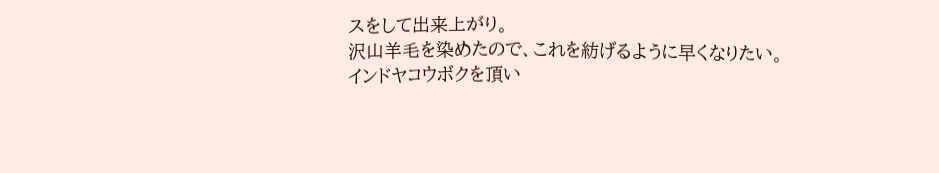スをして出来上がり。
沢山羊毛を染めたので、これを紡げるように早くなりたい。
インドヤコウボクを頂い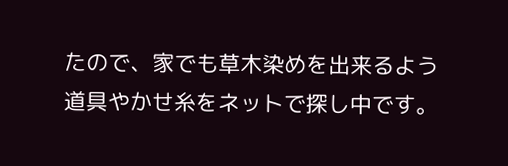たので、家でも草木染めを出来るよう
道具やかせ糸をネットで探し中です。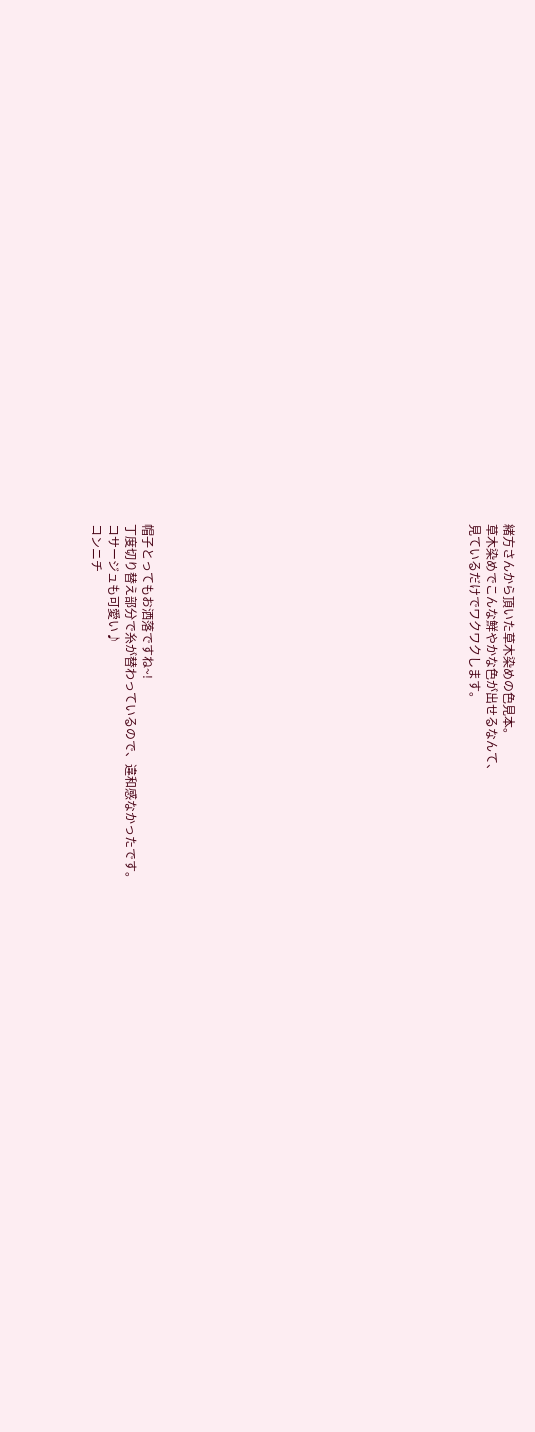緒方さんから頂いた草木染めの色見本。
草木染めでこんな鮮やかな色が出せるなんて、
見ているだけでワクワクします。


















帽子とってもお洒落ですね~!
丁度切り替え部分で糸が替わっているので、違和感なかったです。
コサージュも可愛い♪
コンニチ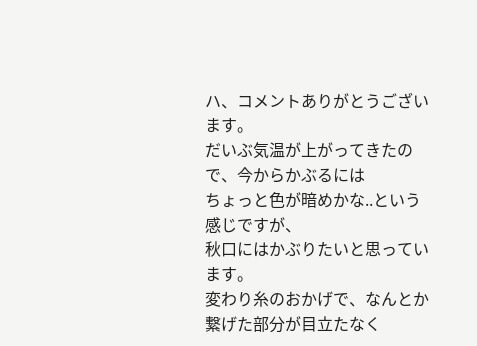ハ、コメントありがとうございます。
だいぶ気温が上がってきたので、今からかぶるには
ちょっと色が暗めかな..という感じですが、
秋口にはかぶりたいと思っています。
変わり糸のおかげで、なんとか繋げた部分が目立たなく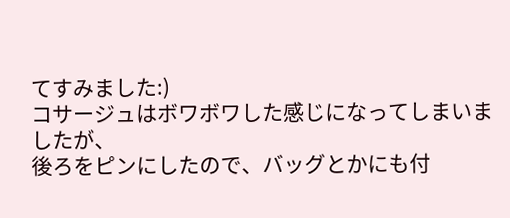てすみました:)
コサージュはボワボワした感じになってしまいましたが、
後ろをピンにしたので、バッグとかにも付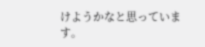けようかなと思っています。